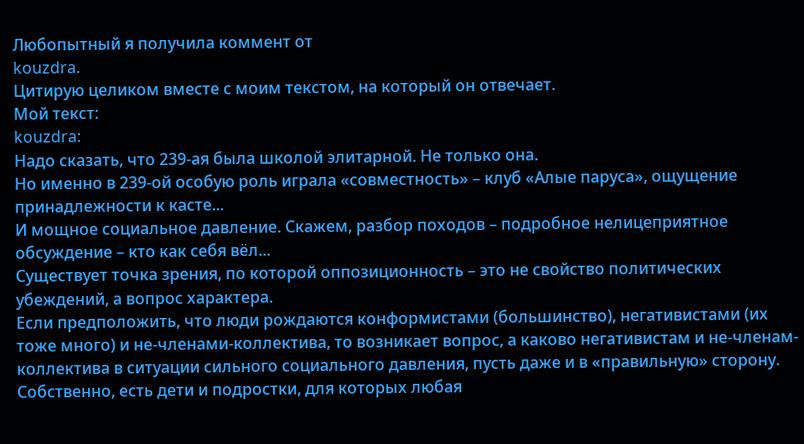Любопытный я получила коммент от
kouzdra.
Цитирую целиком вместе с моим текстом, на который он отвечает.
Мой текст:
kouzdra:
Надо сказать, что 239-ая была школой элитарной. Не только она.
Но именно в 239-ой особую роль играла «совместность» – клуб «Алые паруса», ощущение принадлежности к касте...
И мощное социальное давление. Скажем, разбор походов – подробное нелицеприятное обсуждение – кто как себя вёл...
Существует точка зрения, по которой оппозиционность – это не свойство политических убеждений, а вопрос характера.
Если предположить, что люди рождаются конформистами (большинство), негативистами (их тоже много) и не-членами-коллектива, то возникает вопрос, а каково негативистам и не-членам-коллектива в ситуации сильного социального давления, пусть даже и в «правильную» сторону.
Собственно, есть дети и подростки, для которых любая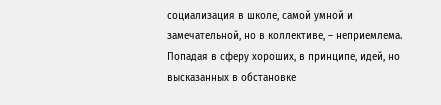социализация в школе, самой умной и замечательной, но в коллективе, – неприемлема.
Попадая в сферу хороших, в принципе, идей, но высказанных в обстановке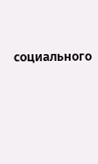социального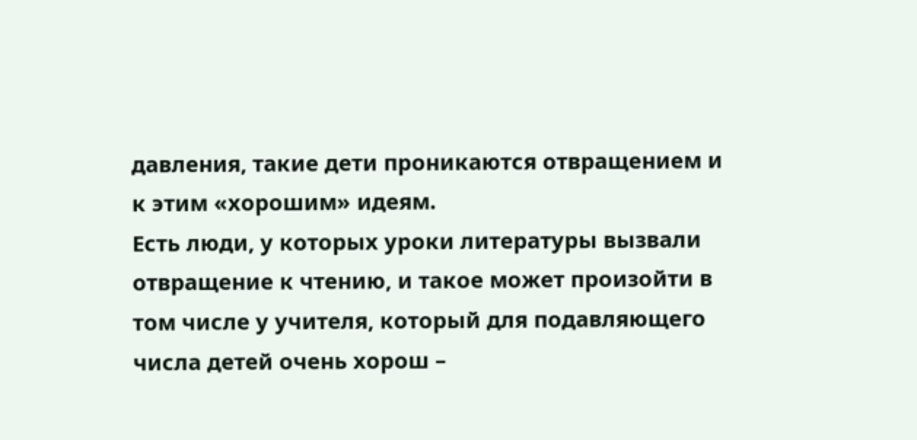давления, такие дети проникаются отвращением и к этим «хорошим» идеям.
Есть люди, у которых уроки литературы вызвали отвращение к чтению, и такое может произойти в том числе у учителя, который для подавляющего числа детей очень хорош –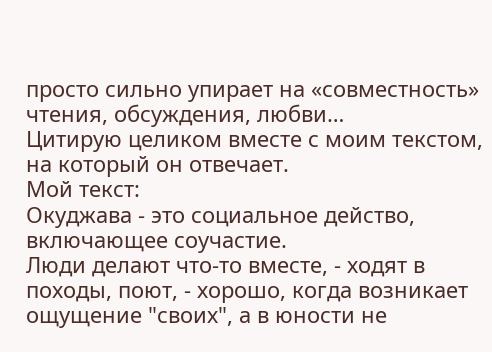просто сильно упирает на «совместность» чтения, обсуждения, любви…
Цитирую целиком вместе с моим текстом, на который он отвечает.
Мой текст:
Окуджава - это социальное действо, включающее соучастие.
Люди делают что-то вместе, - ходят в походы, поют, - хорошо, когда возникает ощущение "своих", а в юности не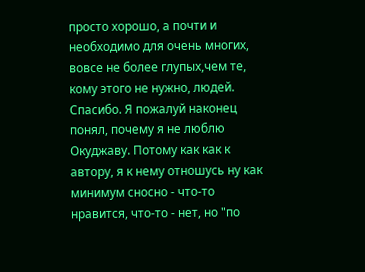просто хорошо, а почти и необходимо для очень многих, вовсе не более глупых,чем те, кому этого не нужно, людей.
Спасибо. Я пожалуй наконец понял, почему я не люблю Окуджаву. Потому как как к автору, я к нему отношусь ну как минимум сносно - что-то нравится, что-то - нет, но "по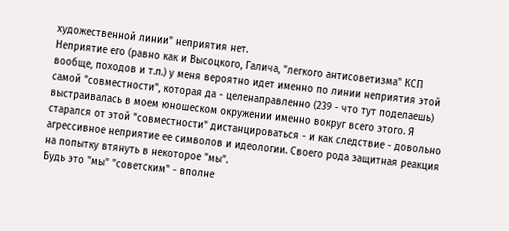художественной линии" неприятия нет.
Неприятие его (равно как и Высоцкого, Галича, "легкого антисоветизма" КСП вообще, походов и т.п.) у меня вероятно идет именно по линии неприятия этой самой "совместности", которая да - целенаправленно (239 - что тут поделаешь) выстраивалась в моем юношеском окружении именно вокруг всего этого. Я старался от этой "совместности" дистанцироваться - и как следствие - довольно агрессивное неприятие ее символов и идеологии. Своего рода защитная реакция на попытку втянуть в некоторое "мы".
Будь это "мы" "советским" - вполне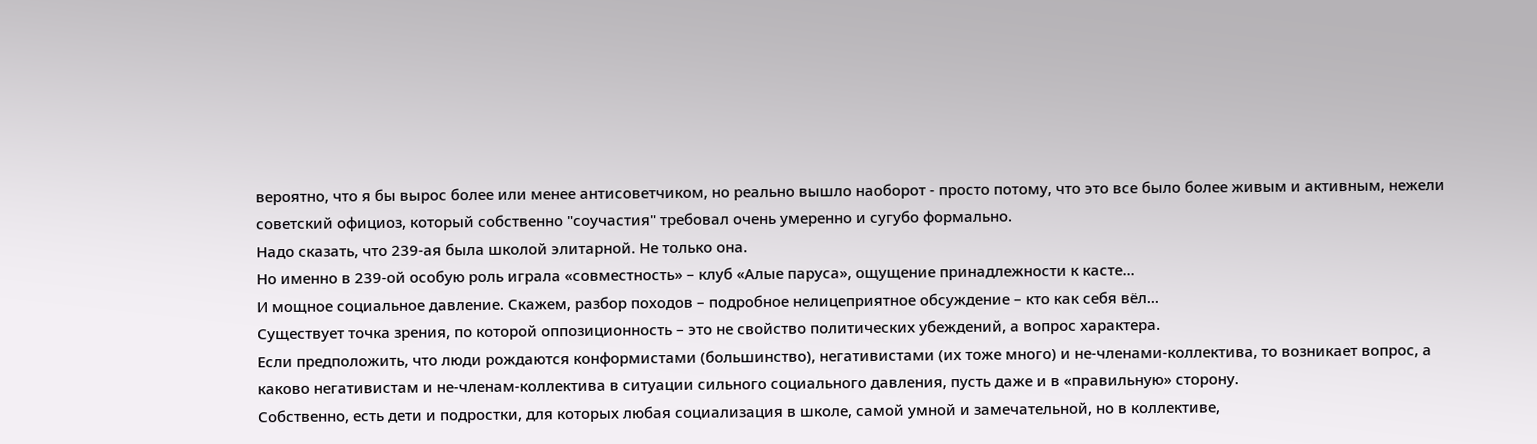вероятно, что я бы вырос более или менее антисоветчиком, но реально вышло наоборот - просто потому, что это все было более живым и активным, нежели советский официоз, который собственно "соучастия" требовал очень умеренно и сугубо формально.
Надо сказать, что 239-ая была школой элитарной. Не только она.
Но именно в 239-ой особую роль играла «совместность» – клуб «Алые паруса», ощущение принадлежности к касте...
И мощное социальное давление. Скажем, разбор походов – подробное нелицеприятное обсуждение – кто как себя вёл...
Существует точка зрения, по которой оппозиционность – это не свойство политических убеждений, а вопрос характера.
Если предположить, что люди рождаются конформистами (большинство), негативистами (их тоже много) и не-членами-коллектива, то возникает вопрос, а каково негативистам и не-членам-коллектива в ситуации сильного социального давления, пусть даже и в «правильную» сторону.
Собственно, есть дети и подростки, для которых любая социализация в школе, самой умной и замечательной, но в коллективе,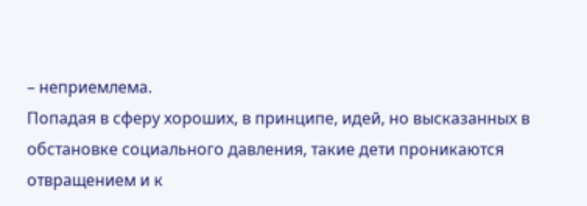– неприемлема.
Попадая в сферу хороших, в принципе, идей, но высказанных в обстановке социального давления, такие дети проникаются отвращением и к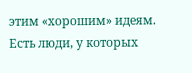этим «хорошим» идеям.
Есть люди, у которых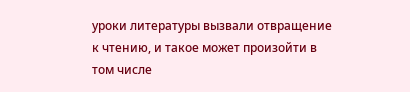уроки литературы вызвали отвращение к чтению, и такое может произойти в том числе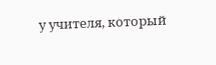у учителя, который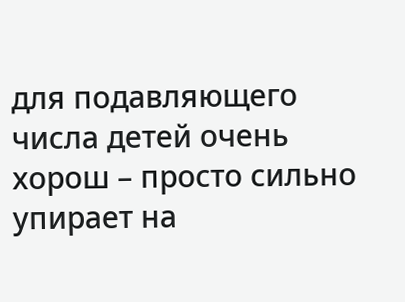для подавляющего числа детей очень хорош – просто сильно упирает на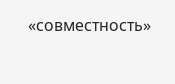«совместность»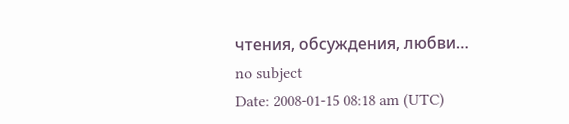чтения, обсуждения, любви…
no subject
Date: 2008-01-15 08:18 am (UTC)